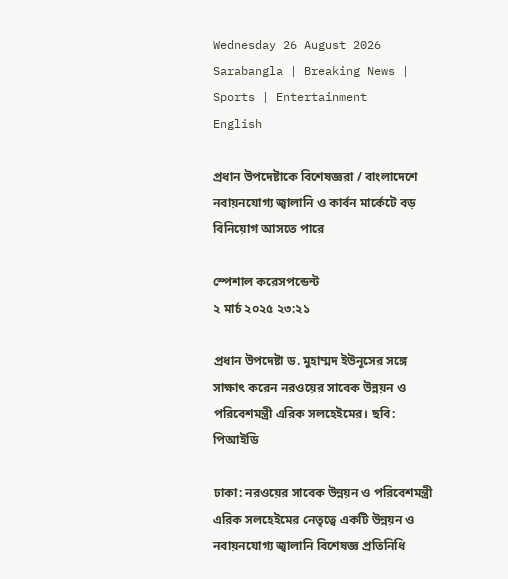Wednesday 26 August 2026
Sarabangla | Breaking News | Sports | Entertainment
English

প্রধান উপদেষ্টাকে বিশেষজ্ঞরা / বাংলাদেশে নবায়নযোগ্য জ্বালানি ও কার্বন মার্কেটে বড় বিনিয়োগ আসতে পারে

স্পেশাল করেসপন্ডেন্ট
২ মার্চ ২০২৫ ২৩:২১

প্রধান উপদেষ্টা ড. মুহাম্মদ ইউনূসের সঙ্গে সাক্ষাৎ করেন নরওয়ের সাবেক উন্নয়ন ও পরিবেশমন্ত্রী এরিক সলহেইমের। ছবি: পিআইডি

ঢাকা: নরওয়ের সাবেক উন্নয়ন ও পরিবেশমন্ত্রী এরিক সলহেইমের নেতৃত্বে একটি উন্নয়ন ও নবায়নযোগ্য জ্বালানি বিশেষজ্ঞ প্রতিনিধি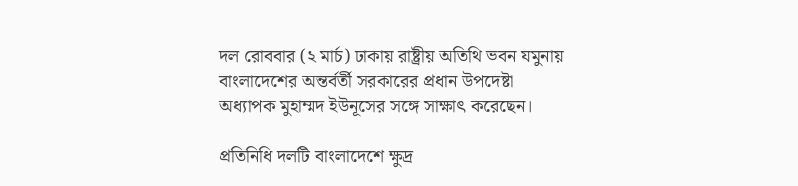দল রোববার (২ মার্চ) ঢাকায় রাষ্ট্রীয় অতিথি ভবন যমুনায় বাংলাদেশের অন্তর্বর্তী সরকারের প্রধান উপদেষ্টা অধ্যাপক মুহাম্মদ ইউনূসের সঙ্গে সাক্ষাৎ করেছেন।

প্রতিনিধি দলটি বাংলাদেশে ক্ষুদ্র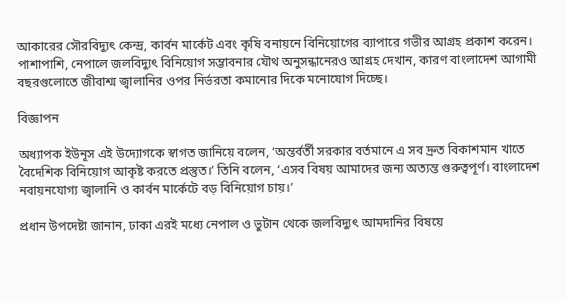আকারের সৌরবিদ্যুৎ কেন্দ্র, কার্বন মার্কেট এবং কৃষি বনায়নে বিনিয়োগের ব্যাপারে গভীর আগ্রহ প্রকাশ করেন। পাশাপাশি, নেপালে জলবিদ্যুৎ বিনিয়োগ সম্ভাবনার যৌথ অনুসন্ধানেরও আগ্রহ দেখান, কারণ বাংলাদেশ আগামী বছরগুলোতে জীবাশ্ম জ্বালানির ওপর নির্ভরতা কমানোর দিকে মনোযোগ দিচ্ছে।

বিজ্ঞাপন

অধ্যাপক ইউনূস এই উদ্যোগকে স্বাগত জানিয়ে বলেন, ‘অন্তর্বর্তী সরকার বর্তমানে এ সব দ্রুত বিকাশমান খাতে বৈদেশিক বিনিয়োগ আকৃষ্ট করতে প্রস্তুত।’ তিনি বলেন, ‘এসব বিষয় আমাদের জন্য অত্যন্ত গুরুত্বপূর্ণ। বাংলাদেশ নবায়নযোগ্য জ্বালানি ও কার্বন মার্কেটে বড় বিনিয়োগ চায়।’

প্রধান উপদেষ্টা জানান, ঢাকা এরই মধ্যে নেপাল ও ভুটান থেকে জলবিদ্যুৎ আমদানির বিষয়ে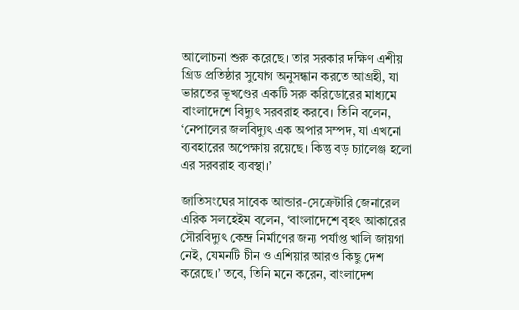আলোচনা শুরু করেছে। তার সরকার দক্ষিণ এশীয় গ্রিড প্রতিষ্ঠার সুযোগ অনুসন্ধান করতে আগ্রহী, যা ভারতের ভূখণ্ডের একটি সরু করিডোরের মাধ্যমে বাংলাদেশে বিদ্যুৎ সরবরাহ করবে। তিনি বলেন, ‘নেপালের জলবিদ্যুৎ এক অপার সম্পদ, যা এখনো ব্যবহারের অপেক্ষায় রয়েছে। কিন্তু বড় চ্যালেঞ্জ হলো এর সরবরাহ ব্যবস্থা।’

জাতিসংঘের সাবেক আন্ডার-সেক্রেটারি জেনারেল এরিক সলহেইম বলেন, ‘বাংলাদেশে বৃহৎ আকারের সৌরবিদ্যুৎ কেন্দ্র নির্মাণের জন্য পর্যাপ্ত খালি জায়গা নেই, যেমনটি চীন ও এশিয়ার আরও কিছু দেশ করেছে।’ তবে, তিনি মনে করেন, বাংলাদেশ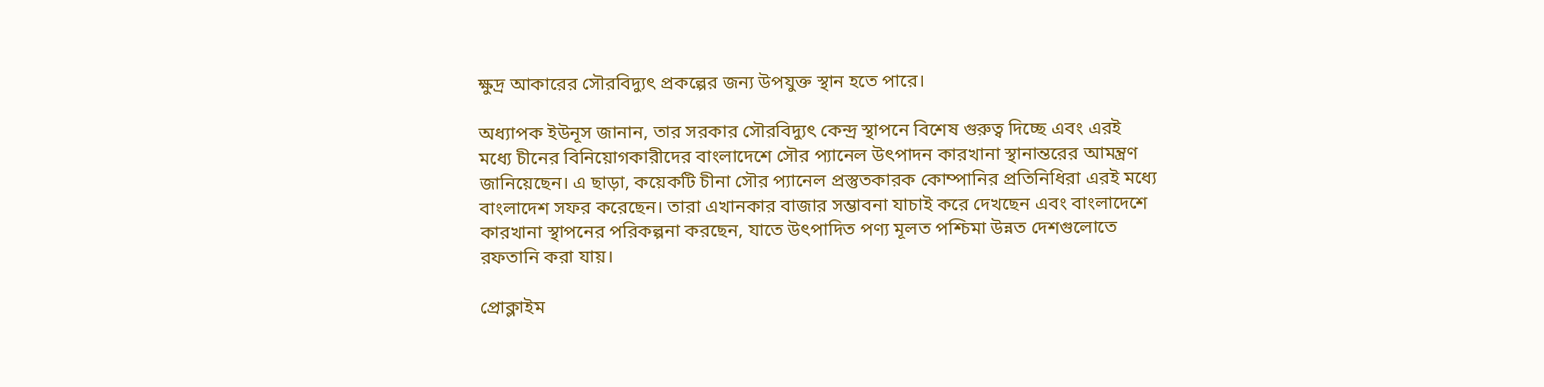ক্ষুদ্র আকারের সৌরবিদ্যুৎ প্রকল্পের জন্য উপযুক্ত স্থান হতে পারে।

অধ্যাপক ইউনূস জানান, তার সরকার সৌরবিদ্যুৎ কেন্দ্র স্থাপনে বিশেষ গুরুত্ব দিচ্ছে এবং এরই মধ্যে চীনের বিনিয়োগকারীদের বাংলাদেশে সৌর প্যানেল উৎপাদন কারখানা স্থানান্তরের আমন্ত্রণ জানিয়েছেন। এ ছাড়া, কয়েকটি চীনা সৌর প্যানেল প্রস্তুতকারক কোম্পানির প্রতিনিধিরা এরই মধ্যে বাংলাদেশ সফর করেছেন। তারা এখানকার বাজার সম্ভাবনা যাচাই করে দেখছেন এবং বাংলাদেশে কারখানা স্থাপনের পরিকল্পনা করছেন, যাতে উৎপাদিত পণ্য মূলত পশ্চিমা উন্নত দেশগুলোতে রফতানি করা যায়।

প্রোক্লাইম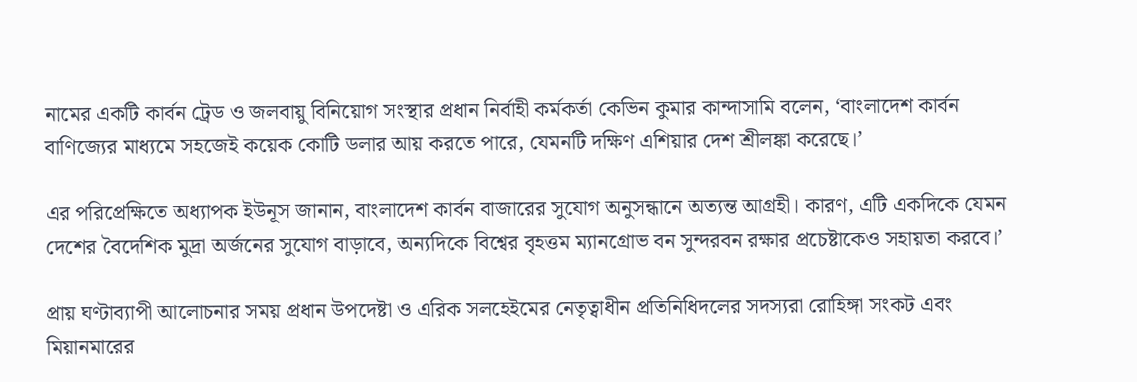নামের একটি কার্বন ট্রেড ও জলবায়ু বিনিয়োগ সংস্থার প্রধান নির্বাহী কর্মকর্তা কেভিন কুমার কান্দাসামি বলেন, ‘বাংলাদেশ কার্বন বাণিজ্যের মাধ্যমে সহজেই কয়েক কোটি ডলার আয় করতে পারে, যেমনটি দক্ষিণ এশিয়ার দেশ শ্রীলঙ্কা করেছে।’

এর পরিপ্রেক্ষিতে অধ্যাপক ইউনূস জানান, বাংলাদেশ কার্বন বাজারের সুযোগ অনুসন্ধানে অত্যন্ত আগ্রহী। কারণ, এটি একদিকে যেমন দেশের বৈদেশিক মুদ্রা অর্জনের সুযোগ বাড়াবে, অন্যদিকে বিশ্বের বৃহত্তম ম্যানগ্রোভ বন সুন্দরবন রক্ষার প্রচেষ্টাকেও সহায়তা করবে।’

প্রায় ঘণ্টাব্যাপী আলোচনার সময় প্রধান উপদেষ্টা ও এরিক সলহেইমের নেতৃত্বাধীন প্রতিনিধিদলের সদস্যরা রোহিঙ্গা সংকট এবং মিয়ানমারের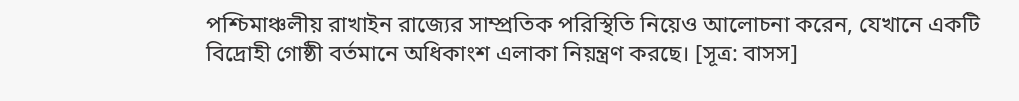পশ্চিমাঞ্চলীয় রাখাইন রাজ্যের সাম্প্রতিক পরিস্থিতি নিয়েও আলোচনা করেন, যেখানে একটি বিদ্রোহী গোষ্ঠী বর্তমানে অধিকাংশ এলাকা নিয়ন্ত্রণ করছে। [সূত্র: বাসস]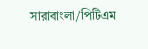সারাবাংলা/পিটিএম